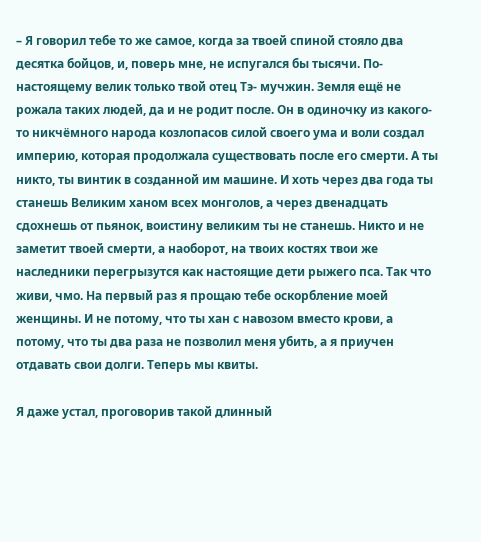– Я говорил тебе то же самое, когда за твоей спиной стояло два десятка бойцов, и, поверь мне, не испугался бы тысячи. По-настоящему велик только твой отец Тэ- мучжин. Земля ещё не рожала таких людей, да и не родит после. Он в одиночку из какого-то никчёмного народа козлопасов силой своего ума и воли создал империю, которая продолжала существовать после его смерти. А ты никто, ты винтик в созданной им машине. И хоть через два года ты станешь Великим ханом всех монголов, а через двенадцать сдохнешь от пьянок, воистину великим ты не станешь. Никто и не заметит твоей смерти, а наоборот, на твоих костях твои же наследники перегрызутся как настоящие дети рыжего пса. Так что живи, чмо. На первый раз я прощаю тебе оскорбление моей женщины. И не потому, что ты хан с навозом вместо крови, а потому, что ты два раза не позволил меня убить, а я приучен отдавать свои долги. Теперь мы квиты.

Я даже устал, проговорив такой длинный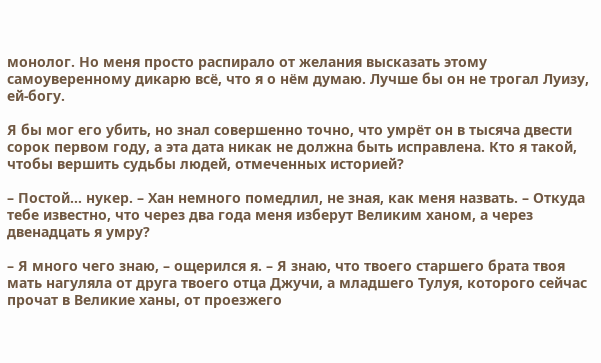монолог. Но меня просто распирало от желания высказать этому самоуверенному дикарю всё, что я о нём думаю. Лучше бы он не трогал Луизу, ей-богу.

Я бы мог его убить, но знал совершенно точно, что умрёт он в тысяча двести сорок первом году, а эта дата никак не должна быть исправлена. Кто я такой, чтобы вершить судьбы людей, отмеченных историей?

– Постой… нукер. – Хан немного помедлил, не зная, как меня назвать. – Откуда тебе известно, что через два года меня изберут Великим ханом, а через двенадцать я умру?

– Я много чего знаю, – ощерился я. – Я знаю, что твоего старшего брата твоя мать нагуляла от друга твоего отца Джучи, а младшего Тулуя, которого сейчас прочат в Великие ханы, от проезжего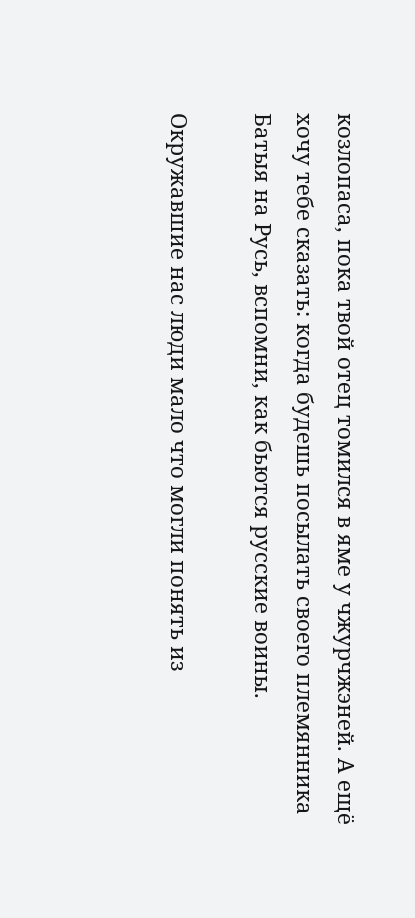козлопаса, пока твой отец томился в яме у чжурчжэней. А ещё хочу тебе сказать: когда будешь посылать своего племянника Батыя на Русь, вспомни, как бьются русские воины.

Окружавшие нас люди мало что могли понять из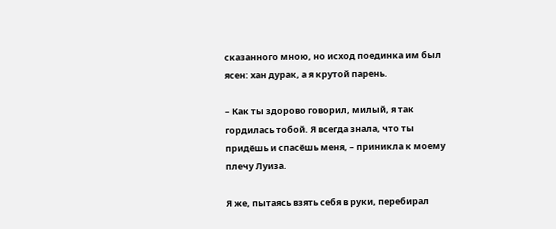сказанного мною, но исход поединка им был ясен: хан дурак, а я крутой парень.

– Как ты здорово говорил, милый, я так гордилась тобой. Я всегда знала, что ты придёшь и спасёшь меня, – приникла к моему плечу Луиза.

Я же, пытаясь взять себя в руки, перебирал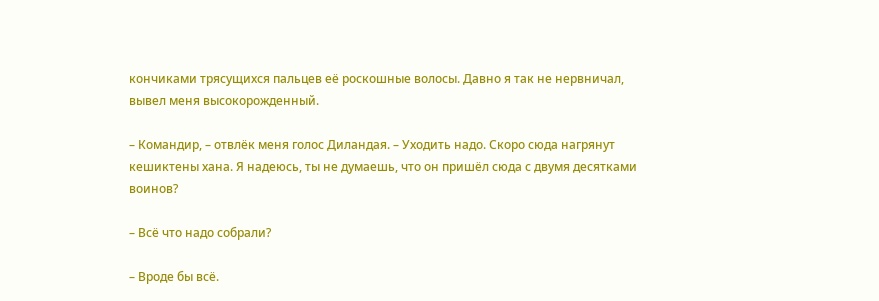кончиками трясущихся пальцев её роскошные волосы. Давно я так не нервничал, вывел меня высокорожденный.

– Командир, – отвлёк меня голос Диландая. – Уходить надо. Скоро сюда нагрянут кешиктены хана. Я надеюсь, ты не думаешь, что он пришёл сюда с двумя десятками воинов?

– Всё что надо собрали?

– Вроде бы всё.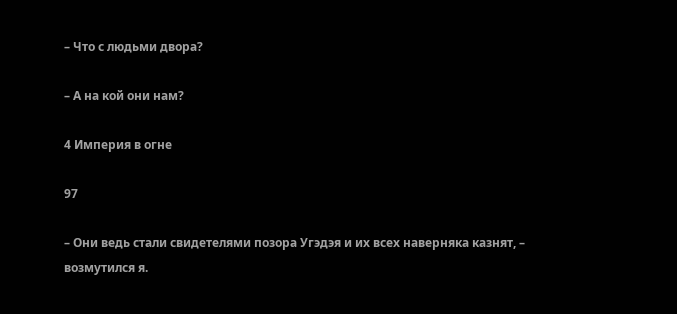– Что с людьми двора?

– А на кой они нам?

4 Империя в огне

97

– Они ведь стали свидетелями позора Угэдэя и их всех наверняка казнят, – возмутился я.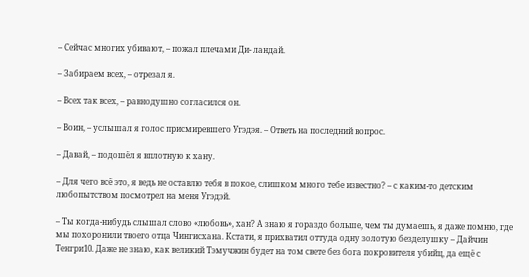– Сейчас многих убивают, – пожал плечами Ди- ландай.

– Забираем всех, – отрезал я.

– Всех так всех, – равнодушно согласился он.

– Воин, – услышал я голос присмиревшего Угэдэя. – Ответь на последний вопрос.

– Давай, – подошёл я вплотную к хану.

– Для чего всё это, я ведь не оставлю тебя в покое, слишком много тебе известно? – с каким-то детским любопытством посмотрел на меня Угэдэй.

– Ты когда-нибудь слышал слово «любовь», хан? А знаю я гораздо больше, чем ты думаешь, я даже помню, где мы похоронили твоего отца Чингисхана. Кстати, я прихватил оттуда одну золотую безделушку – Дайчин Тенгри10. Даже не знаю, как великий Тэмучжин будет на том свете без бога покровителя убийц, да ещё с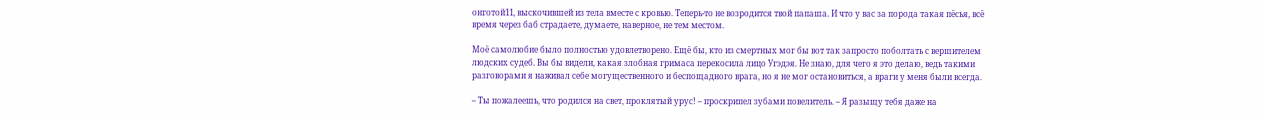онготой11, выскочившей из тела вместе с кровью. Теперь-то не возродится твой папаша. И что у вас за порода такая пёсья, всё время через баб страдаете, думаете, наверное, не тем местом.

Моё самолюбие было полностью удовлетворено. Ещё бы, кто из смертных мог бы вот так запросто поболтать с вершителем людских судеб. Вы бы видели, какая злобная гримаса перекосила лицо Угэдэя. Не знаю, для чего я это делаю, ведь такими разговорами я наживал себе могущественного и беспощадного врага, но я не мог остановиться, а враги у меня были всегда.

– Ты пожалеешь, что родился на свет, проклятый урус! – проскрипел зубами повелитель. – Я разыщу тебя даже на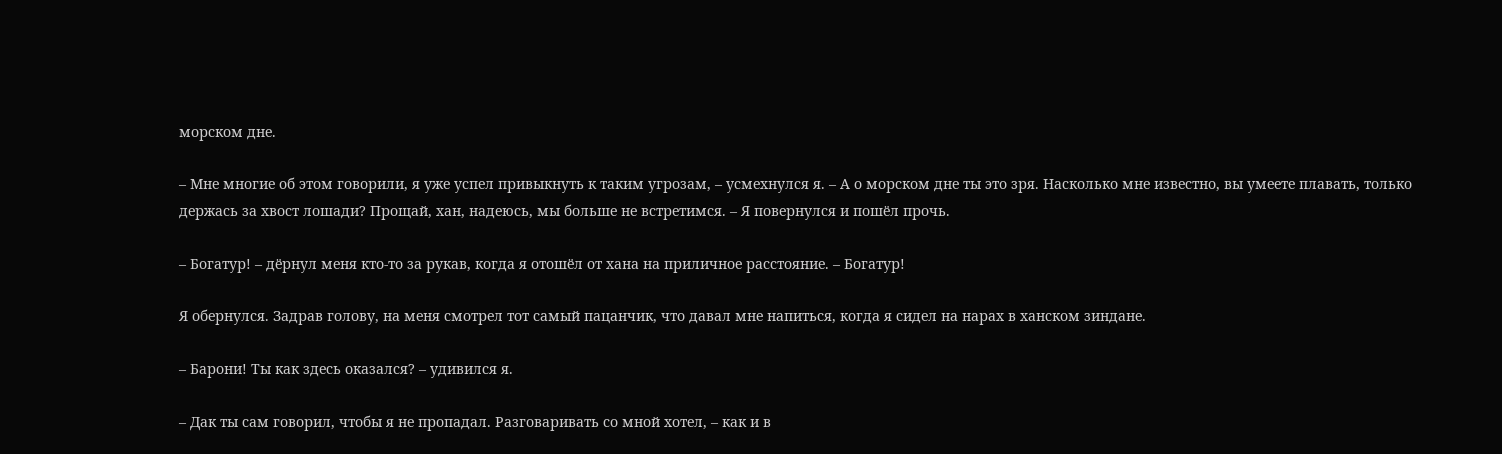морском дне.

– Мне многие об этом говорили, я уже успел привыкнуть к таким угрозам, – усмехнулся я. – А о морском дне ты это зря. Насколько мне известно, вы умеете плавать, только держась за хвост лошади? Прощай, хан, надеюсь, мы больше не встретимся. – Я повернулся и пошёл прочь.

– Богатур! – дёрнул меня кто-то за рукав, когда я отошёл от хана на приличное расстояние. – Богатур!

Я обернулся. Задрав голову, на меня смотрел тот самый пацанчик, что давал мне напиться, когда я сидел на нарах в ханском зиндане.

– Барони! Ты как здесь оказался? – удивился я.

– Дак ты сам говорил, чтобы я не пропадал. Разговаривать со мной хотел, – как и в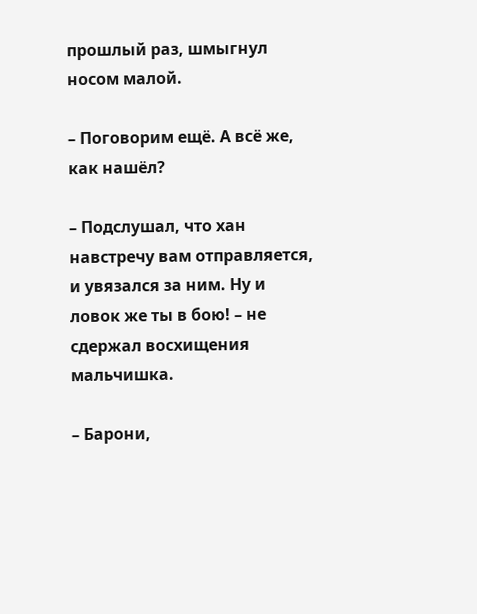прошлый раз, шмыгнул носом малой.

– Поговорим ещё. А всё же, как нашёл?

– Подслушал, что хан навстречу вам отправляется, и увязался за ним. Ну и ловок же ты в бою! – не сдержал восхищения мальчишка.

– Барони,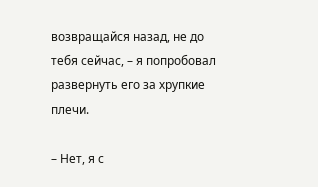возвращайся назад, не до тебя сейчас, – я попробовал развернуть его за хрупкие плечи.

– Нет, я с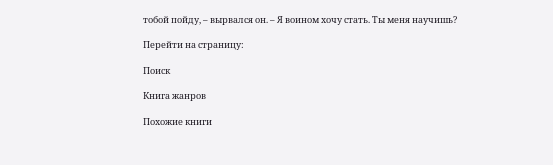тобой пойду, – вырвался он. – Я воином хочу стать. Ты меня научишь?

Перейти на страницу:

Поиск

Книга жанров

Похожие книги